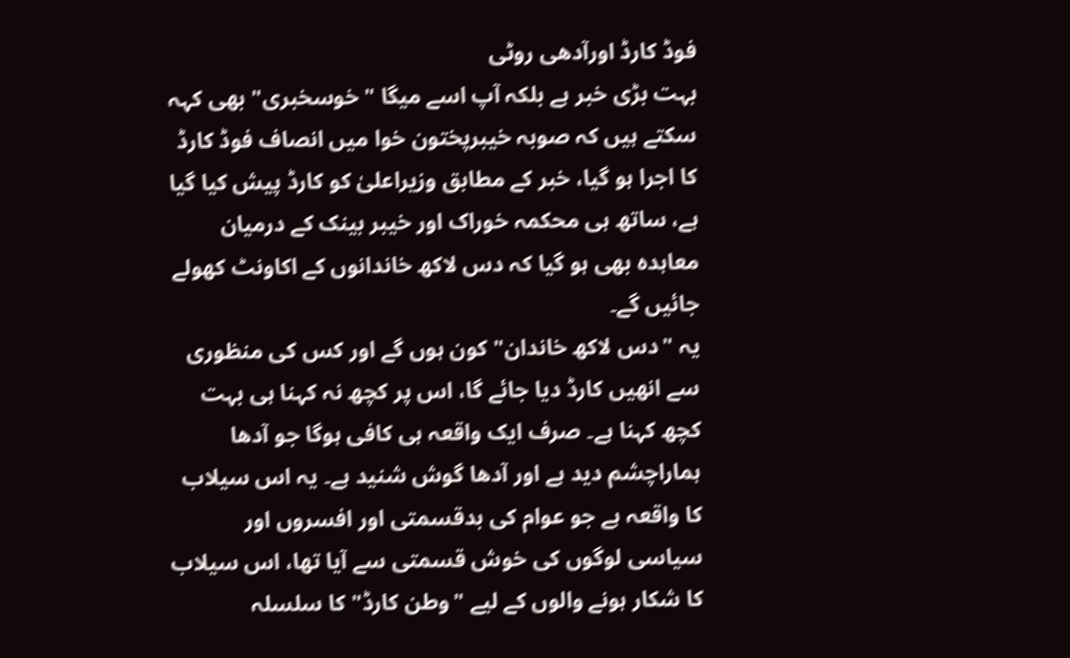فوڈ کارڈ اورآدھی روٹی
بہت بڑی خبر ہے بلکہ آپ اسے میگا "خوسخبری" بھی کہہ سکتے ہیں کہ صوبہ خیبرپختون خوا میں انصاف فوڈ کارڈ کا اجرا ہو گیا، خبر کے مطابق وزیراعلیٰ کو کارڈ پیش کیا گیا ہے، ساتھ ہی محکمہ خوراک اور خیبر بینک کے درمیان معاہدہ بھی ہو گیا کہ دس لاکھ خاندانوں کے اکاونٹ کھولے جائیں گے۔
یہ "دس لاکھ خاندان" کون ہوں گے اور کس کی منظوری سے انھیں کارڈ دیا جائے گا، اس پر کچھ نہ کہنا ہی بہت کچھ کہنا ہے۔ صرف ایک واقعہ ہی کافی ہوگا جو آدھا ہماراچشم دید ہے اور آدھا گوش شنید ہے۔ یہ اس سیلاب کا واقعہ ہے جو عوام کی بدقسمتی اور افسروں اور سیاسی لوگوں کی خوش قسمتی سے آیا تھا، اس سیلاب کا شکار ہونے والوں کے لیے "وطن کارڈ" کا سلسلہ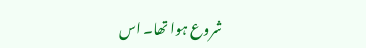شروع ہوا تھا۔ اس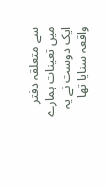سے متعلقہ دفتر میں تعینات ہمارے ایک دوست نے یہ واقعہ سنایا تھا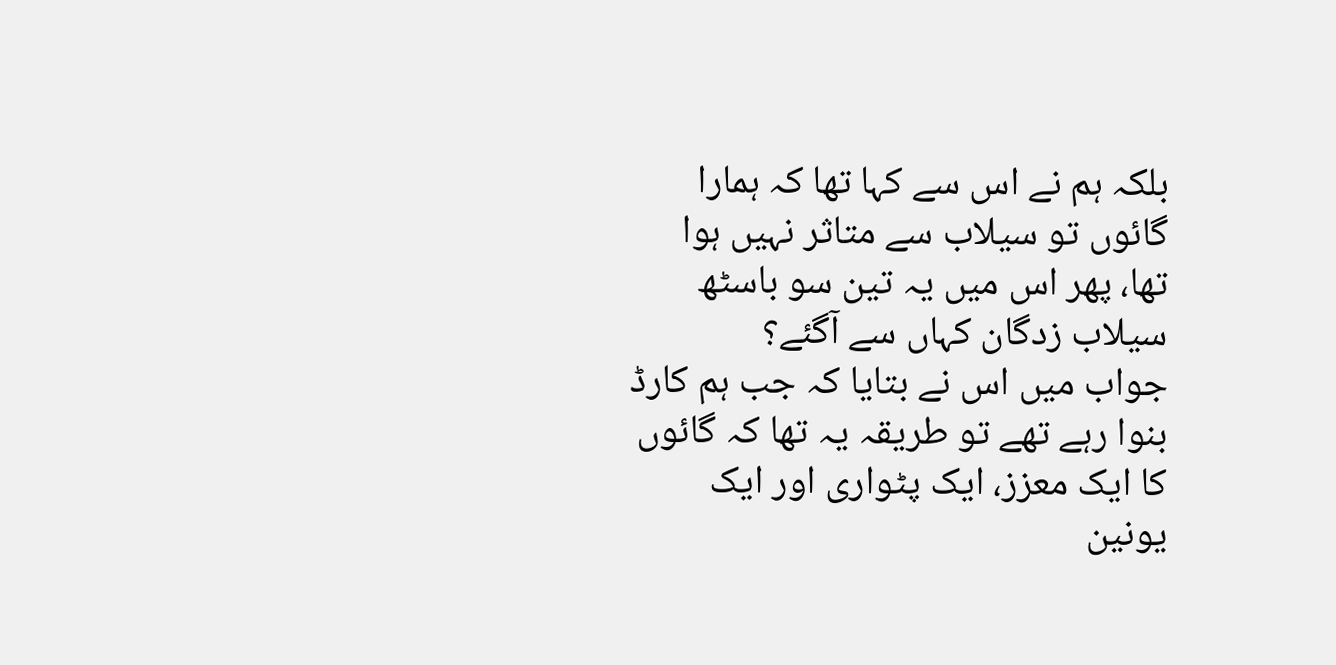بلکہ ہم نے اس سے کہا تھا کہ ہمارا گائوں تو سیلاب سے متاثر نہیں ہوا تھا، پھر اس میں یہ تین سو باسٹھ سیلاب زدگان کہاں سے آگئے؟
جواب میں اس نے بتایا کہ جب ہم کارڈ بنوا رہے تھے تو طریقہ یہ تھا کہ گائوں کا ایک معزز، ایک پٹواری اور ایک یونین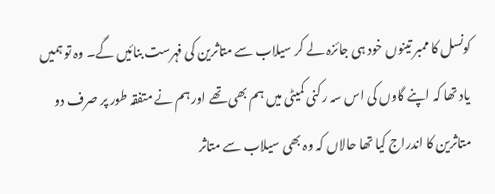کونسل کا ممبر تینوں خود ہی جائزہ لے کر سیلاب سے متاثرین کی فہرست بنائیں گے۔ وہ تو ہمیں یاد تھا کہ اپنے گاوں کی اس سہ رکنی کمیٹی میں ہم بھی تھے اور ہم نے متفقہ طور پر صرف دو متاثرین کا اندراج کیا تھا حالاں کہ وہ بھی سیلاب سے متاثر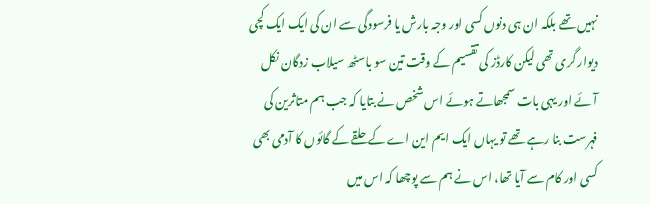نہیں تھے بلکہ ان ہی دنوں کسی اور وجہ بارش یا فرسودگی سے ان کی ایک ایک کچی دیوار گری تھی لیکن کارڈز کی تقسیم کے وقت تین سو باسٹھ سیلاب زدگان نکل آئے اور یہی بات سمجھاتے ہوئے اس شخص نے بتایا کہ جب ہم متاثرین کی فہرست بنا رہے تھے تو یہاں ایک ایم این اے کے حلقے کے گائوں کا آدمی بھی کسی اور کام سے آیا تھا، اس نے ہم سے پوچھا کہ اس میں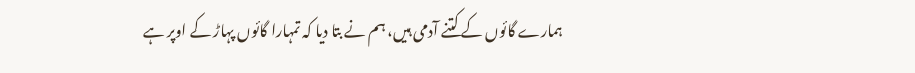ہمارے گائوں کے کتنے آدمی ہیں، ہم نے بتا دیا کہ تمہارا گائوں پہاڑ کے اوپر ہے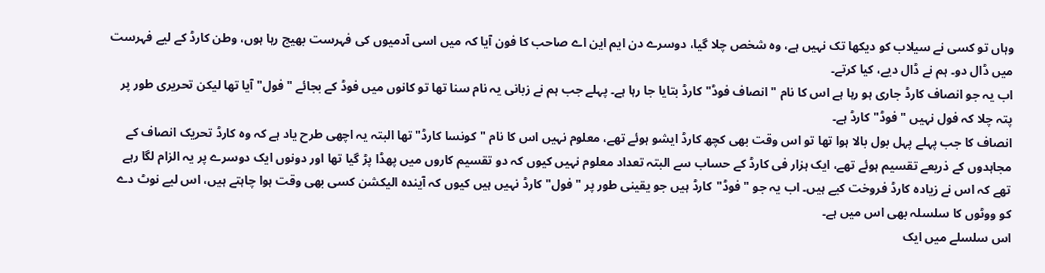وہاں تو کسی نے سیلاب کو دیکھا تک نہیں ہے، وہ شخص چلا گیا، دوسرے دن ایم این اے صاحب کا فون آیا کہ میں اسی آدمیوں کی فہرست بھیج رہا ہوں، وطن کارڈ کے لیے فہرست میں ڈال دو۔ ہم نے ڈال دیے، کیا کرتے۔
اب یہ جو انصاف کارڈ جاری ہو رہا ہے اس کا نام "انصاف فوڈ" کارڈ بتایا جا رہا ہے۔ پہلے جب ہم نے زبانی یہ نام سنا تھا تو کانوں میں فوڈ کے بجائے "فول" آیا تھا لیکن تحریری طور پر پتہ چلا کہ فول نہیں "فوڈ" کارڈ ہے۔
انصاف کا جب پہلے پہل بول بالا ہوا تھا تو اس وقت بھی کچھ کارڈ ایشو ہوئے تھے، معلوم نہیں اس کا نام "کونسا کارڈ" تھا البتہ یہ اچھی طرح یاد ہے کہ وہ کارڈ تحریک انصاف کے مجاہدوں کے ذریعے تقسیم ہوئے تھے، ایک ہزار فی کارڈ کے حساب سے البتہ تعداد معلوم نہیں کیوں کہ دو تقسیم کاروں میں پھڈا پڑ گیا تھا اور دونوں ایک دوسرے پر یہ الزام لگا رہے تھے کہ اس نے زیادہ کارڈ فروخت کیے ہیں۔ اب یہ جو "فوڈ"کارڈ ہیں جو یقینی طور پر "فول" کارڈ نہیں ہیں کیوں کہ آیندہ الیکشن کسی بھی وقت ہوا چاہتے ہیں، اس لیے نوٹ دے کو ووٹوں کا سلسلہ بھی اس میں ہے۔
اس سلسلے میں ایک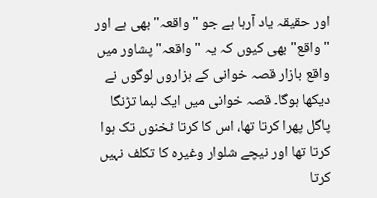اور حقیقہ یاد آرہا ہے جو "واقعہ" بھی ہے اور "واقع" بھی کیوں کہ یہ "واقعہ" پشاور میں واقع بازار قصہ خوانی کے ہزاروں لوگوں نے دیکھا ہوگا۔ قصہ خوانی میں ایک لبما تڑنگا پاگل پھرا کرتا تھا، اس کا کرتا ٹخنوں تک ہوا کرتا تھا اور نیچے شلوار وغیرہ کا تکلف نہیں کرتا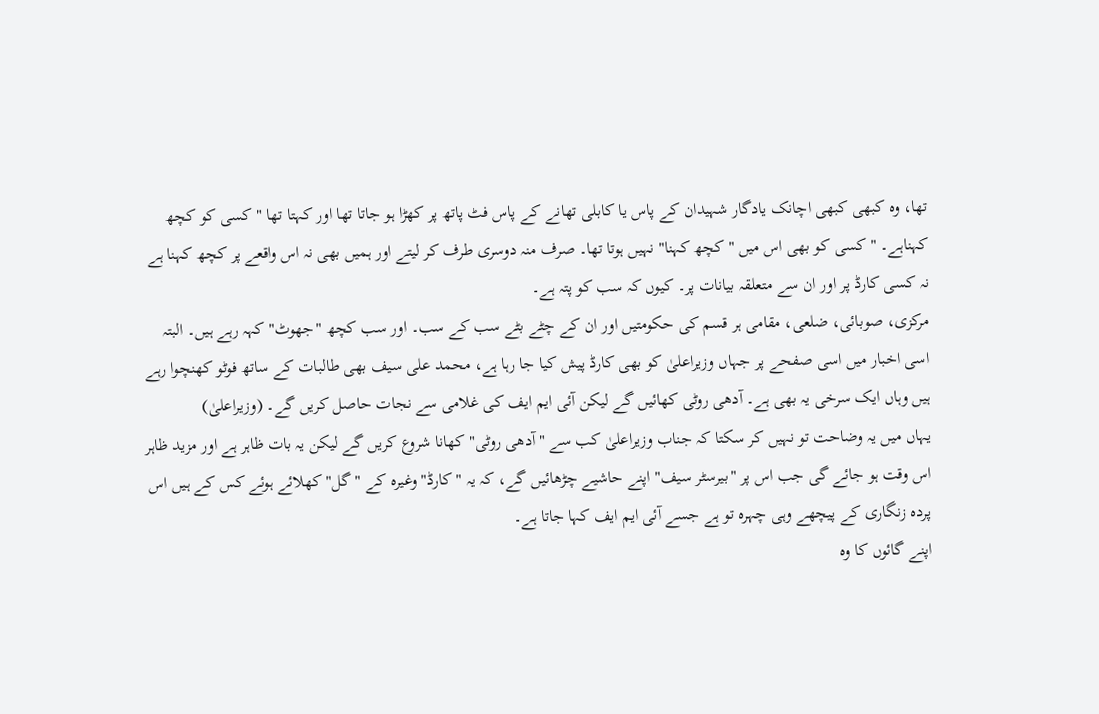تھا، وہ کبھی کبھی اچانک یادگار شہیدان کے پاس یا کابلی تھانے کے پاس فٹ پاتھ پر کھڑا ہو جاتا تھا اور کہتا تھا " کسی کو کچھ کہناہے۔ " کسی کو بھی اس میں "کچھ کہنا" نہیں ہوتا تھا۔ صرف منہ دوسری طرف کر لیتے اور ہمیں بھی نہ اس واقعے پر کچھ کہنا ہے نہ کسی کارڈ پر اور ان سے متعلقہ بیانات پر۔ کیوں کہ سب کو پتہ ہے۔
مرکزی، صوبائی، ضلعی، مقامی ہر قسم کی حکومتیں اور ان کے چٹے بٹے سب کے سب۔ اور سب کچھ "جھوٹ" کہہ رہے ہیں۔ البتہ اسی اخبار میں اسی صفحے پر جہاں وزیراعلیٰ کو بھی کارڈ پیش کیا جا رہا ہے، محمد علی سیف بھی طالبات کے ساتھ فوٹو کھنچوا رہے ہیں وہاں ایک سرخی یہ بھی ہے۔ آدھی روٹی کھائیں گے لیکن آئی ایم ایف کی غلامی سے نجات حاصل کریں گے۔ (وزیراعلیٰ)
یہاں میں یہ وضاحت تو نہیں کر سکتا کہ جناب وزیراعلیٰ کب سے "آدھی روٹی" کھانا شروع کریں گے لیکن یہ بات ظاہر ہے اور مزید ظاہر اس وقت ہو جائے گی جب اس پر "بیرسٹر سیف" اپنے حاشیے چڑھائیں گے، کہ یہ "کارڈ" وغیرہ کے "گل" کھلائے ہوئے کس کے ہیں اس پردہ زنگاری کے پیچھے وہی چہرہ تو ہے جسے آئی ایم ایف کہا جاتا ہے۔
اپنے گائوں کا وہ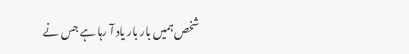شخص ہمیں بار بار یاد آ رہا ہے جس نے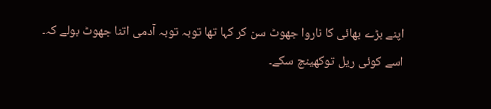اپنے بڑے بھائی کا ناروا جھوٹ سن کر کہا تھا توبہ توبہ آدمی اتنا جھوٹ بولے کہ۔
اسے کوئی ریل توکھینچ سکے۔